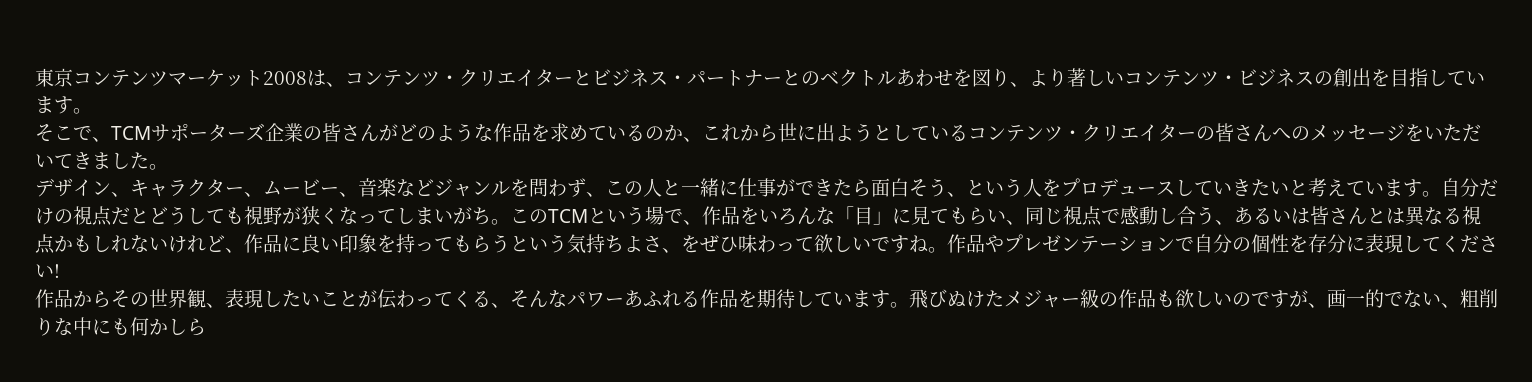東京コンテンツマーケット2008は、コンテンツ・クリエイターとビジネス・パートナーとのベクトルあわせを図り、より著しいコンテンツ・ビジネスの創出を目指しています。
そこで、TCMサポーターズ企業の皆さんがどのような作品を求めているのか、これから世に出ようとしているコンテンツ・クリエイターの皆さんへのメッセージをいただいてきました。
デザイン、キャラクター、ムービー、音楽などジャンルを問わず、この人と一緒に仕事ができたら面白そう、という人をプロデュースしていきたいと考えています。自分だけの視点だとどうしても視野が狭くなってしまいがち。このTCMという場で、作品をいろんな「目」に見てもらい、同じ視点で感動し合う、あるいは皆さんとは異なる視点かもしれないけれど、作品に良い印象を持ってもらうという気持ちよさ、をぜひ味わって欲しいですね。作品やプレゼンテーションで自分の個性を存分に表現してください!
作品からその世界観、表現したいことが伝わってくる、そんなパワーあふれる作品を期待しています。飛びぬけたメジャー級の作品も欲しいのですが、画一的でない、粗削りな中にも何かしら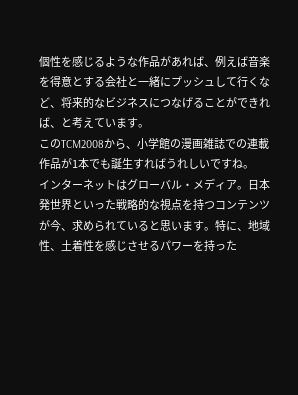個性を感じるような作品があれば、例えば音楽を得意とする会社と一緒にプッシュして行くなど、将来的なビジネスにつなげることができれば、と考えています。
このTCM2008から、小学館の漫画雑誌での連載作品が1本でも誕生すればうれしいですね。
インターネットはグローバル・メディア。日本発世界といった戦略的な視点を持つコンテンツが今、求められていると思います。特に、地域性、土着性を感じさせるパワーを持った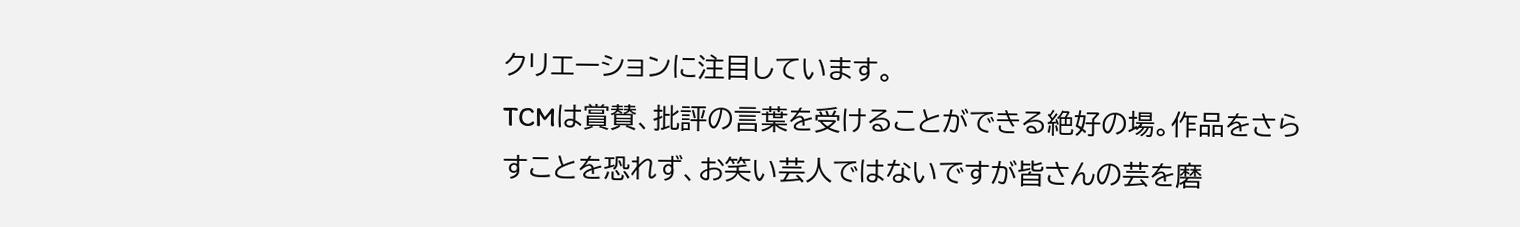クリエーションに注目しています。
TCMは賞賛、批評の言葉を受けることができる絶好の場。作品をさらすことを恐れず、お笑い芸人ではないですが皆さんの芸を磨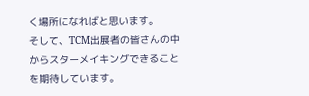く場所になればと思います。
そして、TCM出展者の皆さんの中からスターメイキングできることを期待しています。